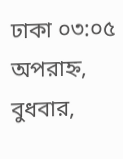ঢাকা ০৩:০৫ অপরাহ্ন, বুধবার,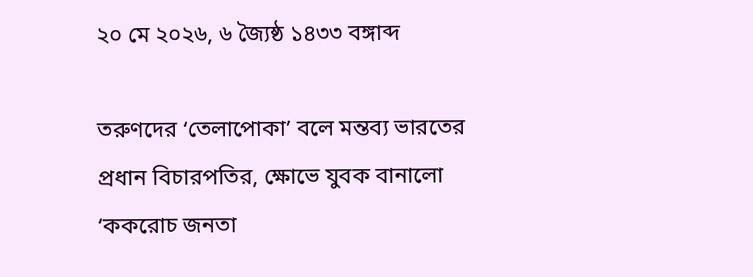২০ মে ২০২৬, ৬ জ্যৈষ্ঠ ১৪৩৩ বঙ্গাব্দ

তরুণদের ‘তেলাপোকা’ বলে মন্তব্য ভারতের প্রধান বিচারপতির, ক্ষোভে যুবক বানালো ‘ককরোচ জনতা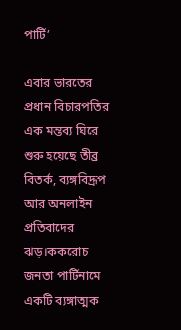পার্টি’

এবার ভারতের প্রধান বিচারপতির এক মন্তব্য ঘিরে শুরু হয়েছে তীব্র বিতর্ক, ব্যঙ্গবিদ্রূপ আর অনলাইন প্রতিবাদের ঝড়।ককরোচ জনতা পার্টিনামে একটি ব্যঙ্গাত্মক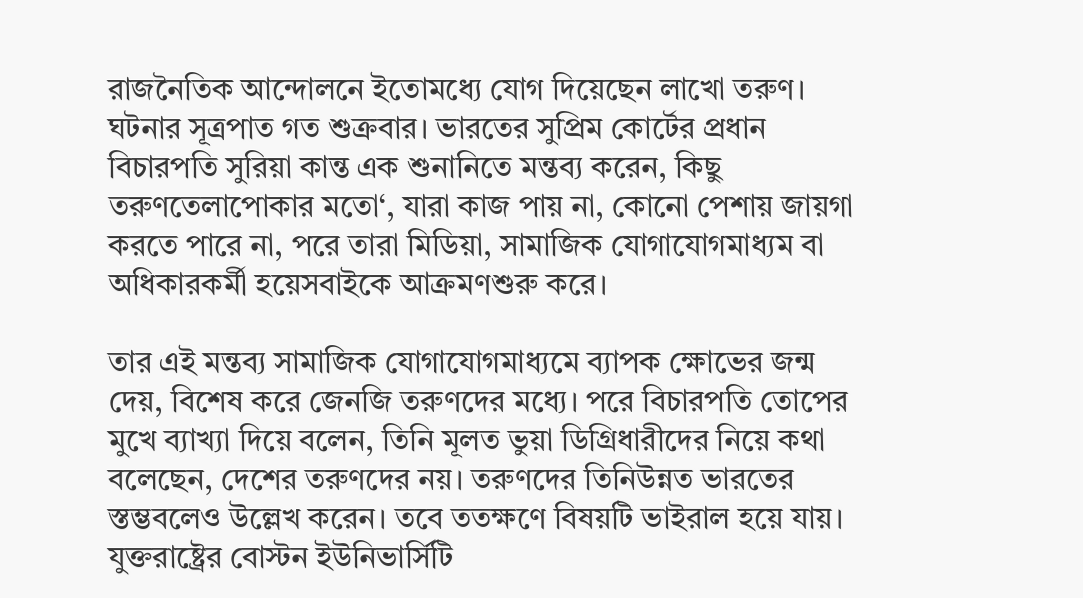রাজনৈতিক আন্দোলনে ইতোমধ্যে যোগ দিয়েছেন লাখো তরুণ। ঘটনার সূত্রপাত গত শুক্রবার। ভারতের সুপ্রিম কোর্টের প্রধান বিচারপতি সুরিয়া কান্ত এক শুনানিতে মন্তব্য করেন, কিছু তরুণতেলাপোকার মতো‘, যারা কাজ পায় না, কোনো পেশায় জায়গা করতে পারে না, পরে তারা মিডিয়া, সামাজিক যোগাযোগমাধ্যম বা অধিকারকর্মী হয়েসবাইকে আক্রমণশুরু করে।

তার এই মন্তব্য সামাজিক যোগাযোগমাধ্যমে ব্যাপক ক্ষোভের জন্ম দেয়, বিশেষ করে জেনজি তরুণদের মধ্যে। পরে বিচারপতি তোপের মুখে ব্যাখ্যা দিয়ে বলেন, তিনি মূলত ভুয়া ডিগ্রিধারীদের নিয়ে কথা বলেছেন, দেশের তরুণদের নয়। তরুণদের তিনিউন্নত ভারতের স্তম্ভবলেও উল্লেখ করেন। তবে ততক্ষণে বিষয়টি ভাইরাল হয়ে যায়। যুক্তরাষ্ট্রের বোস্টন ইউনিভার্সিটি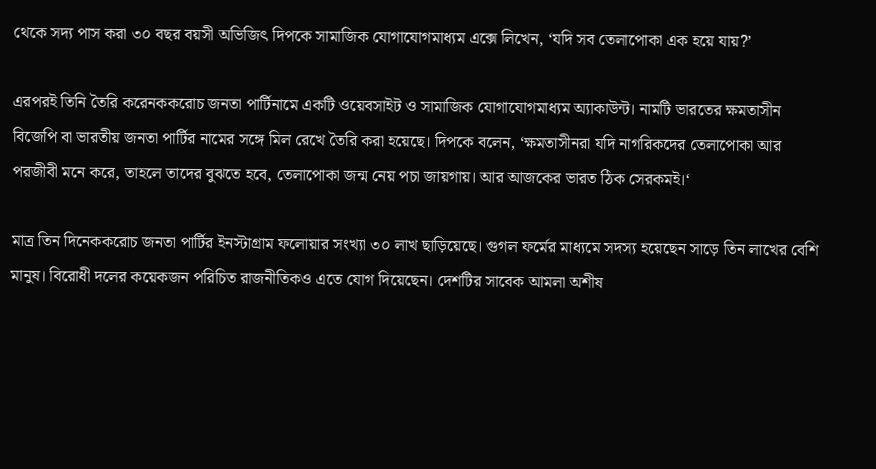থেকে সদ্য পাস করা ৩০ বছর বয়সী অভিজিৎ দিপকে সামাজিক যোগাযোগমাধ্যম এক্সে লিখেন, ‘যদি সব তেলাপোকা এক হয়ে যায়?’

এরপরই তিনি তৈরি করেনককরোচ জনতা পার্টিনামে একটি ওয়েবসাইট ও সামাজিক যোগাযোগমাধ্যম অ্যাকাউন্ট। নামটি ভারতের ক্ষমতাসীন বিজেপি বা ভারতীয় জনতা পার্টির নামের সঙ্গে মিল রেখে তৈরি করা হয়েছে। দিপকে বলেন, ‘ক্ষমতাসীনরা যদি নাগরিকদের তেলাপোকা আর পরজীবী মনে করে, তাহলে তাদের বুঝতে হবে, তেলাপোকা জন্ম নেয় পচা জায়গায়। আর আজকের ভারত ঠিক সেরকমই।‘

মাত্র তিন দিনেককরোচ জনতা পার্টির ইনস্টাগ্রাম ফলোয়ার সংখ্যা ৩০ লাখ ছাড়িয়েছে। গুগল ফর্মের মাধ্যমে সদস্য হয়েছেন সাড়ে তিন লাখের বেশি মানুষ। বিরোধী দলের কয়েকজন পরিচিত রাজনীতিকও এতে যোগ দিয়েছেন। দেশটির সাবেক আমলা অশীষ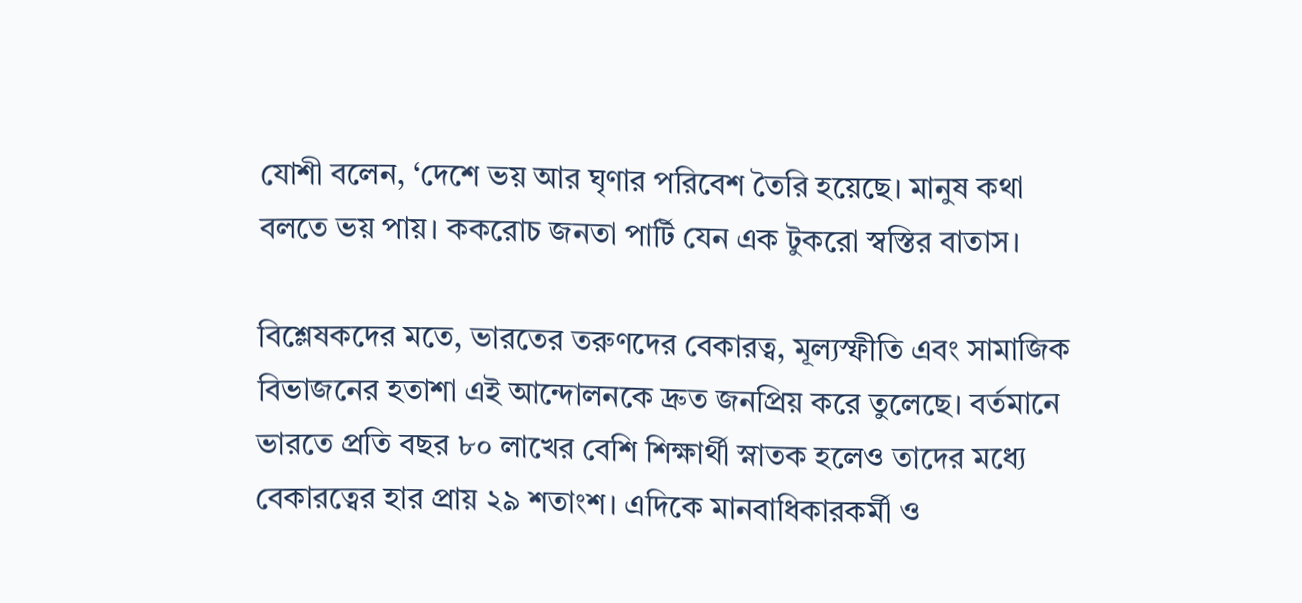যোশী বলেন, ‘দেশে ভয় আর ঘৃণার পরিবেশ তৈরি হয়েছে। মানুষ কথা বলতে ভয় পায়। ককরোচ জনতা পার্টি যেন এক টুকরো স্বস্তির বাতাস।

বিশ্লেষকদের মতে, ভারতের তরুণদের বেকারত্ব, মূল্যস্ফীতি এবং সামাজিক বিভাজনের হতাশা এই আন্দোলনকে দ্রুত জনপ্রিয় করে তুলেছে। বর্তমানে ভারতে প্রতি বছর ৮০ লাখের বেশি শিক্ষার্থী স্নাতক হলেও তাদের মধ্যে বেকারত্বের হার প্রায় ২৯ শতাংশ। এদিকে মানবাধিকারকর্মী ও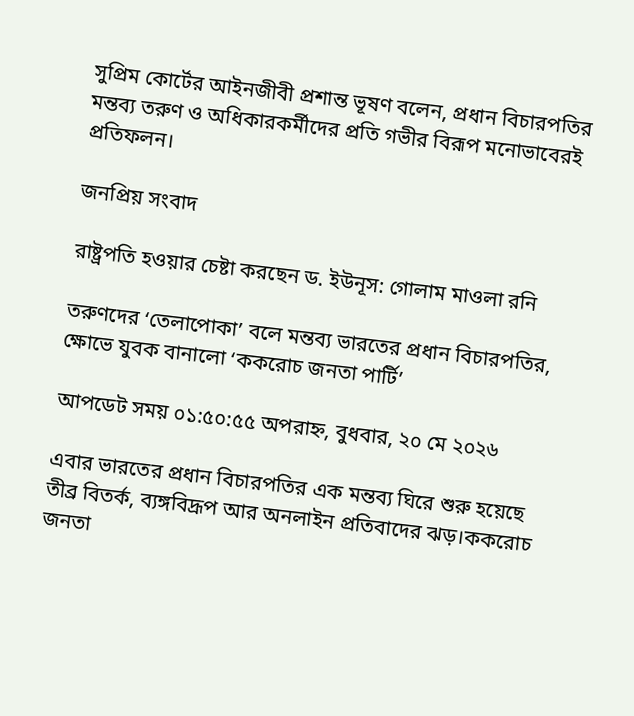সুপ্রিম কোর্টের আইনজীবী প্রশান্ত ভূষণ বলেন, প্রধান বিচারপতির মন্তব্য তরুণ ও অধিকারকর্মীদের প্রতি গভীর বিরূপ মনোভাবেরই প্রতিফলন।

জনপ্রিয় সংবাদ

রাষ্ট্রপতি হওয়ার চেষ্টা করছেন ড. ইউনূস: গোলাম মাওলা রনি

তরুণদের ‘তেলাপোকা’ বলে মন্তব্য ভারতের প্রধান বিচারপতির, ক্ষোভে যুবক বানালো ‘ককরোচ জনতা পার্টি’

আপডেট সময় ০১:৫০:৫৫ অপরাহ্ন, বুধবার, ২০ মে ২০২৬

এবার ভারতের প্রধান বিচারপতির এক মন্তব্য ঘিরে শুরু হয়েছে তীব্র বিতর্ক, ব্যঙ্গবিদ্রূপ আর অনলাইন প্রতিবাদের ঝড়।ককরোচ জনতা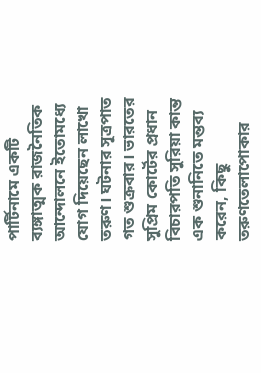পার্টিনামে একটি ব্যঙ্গাত্মক রাজনৈতিক আন্দোলনে ইতোমধ্যে যোগ দিয়েছেন লাখো তরুণ। ঘটনার সূত্রপাত গত শুক্রবার। ভারতের সুপ্রিম কোর্টের প্রধান বিচারপতি সুরিয়া কান্ত এক শুনানিতে মন্তব্য করেন, কিছু তরুণতেলাপোকার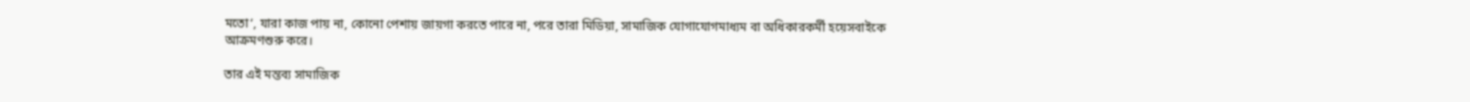মতো‘, যারা কাজ পায় না, কোনো পেশায় জায়গা করতে পারে না, পরে তারা মিডিয়া, সামাজিক যোগাযোগমাধ্যম বা অধিকারকর্মী হয়েসবাইকে আক্রমণশুরু করে।

তার এই মন্তব্য সামাজিক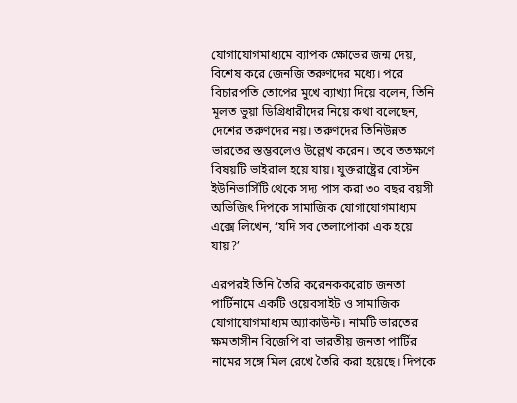যোগাযোগমাধ্যমে ব্যাপক ক্ষোভের জন্ম দেয়, বিশেষ করে জেনজি তরুণদের মধ্যে। পরে বিচারপতি তোপের মুখে ব্যাখ্যা দিয়ে বলেন, তিনি মূলত ভুয়া ডিগ্রিধারীদের নিয়ে কথা বলেছেন, দেশের তরুণদের নয়। তরুণদের তিনিউন্নত ভারতের স্তম্ভবলেও উল্লেখ করেন। তবে ততক্ষণে বিষয়টি ভাইরাল হয়ে যায়। যুক্তরাষ্ট্রের বোস্টন ইউনিভার্সিটি থেকে সদ্য পাস করা ৩০ বছর বয়সী অভিজিৎ দিপকে সামাজিক যোগাযোগমাধ্যম এক্সে লিখেন, ‘যদি সব তেলাপোকা এক হয়ে যায়?’

এরপরই তিনি তৈরি করেনককরোচ জনতা পার্টিনামে একটি ওয়েবসাইট ও সামাজিক যোগাযোগমাধ্যম অ্যাকাউন্ট। নামটি ভারতের ক্ষমতাসীন বিজেপি বা ভারতীয় জনতা পার্টির নামের সঙ্গে মিল রেখে তৈরি করা হয়েছে। দিপকে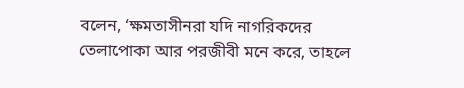বলেন, ‘ক্ষমতাসীনরা যদি নাগরিকদের তেলাপোকা আর পরজীবী মনে করে, তাহলে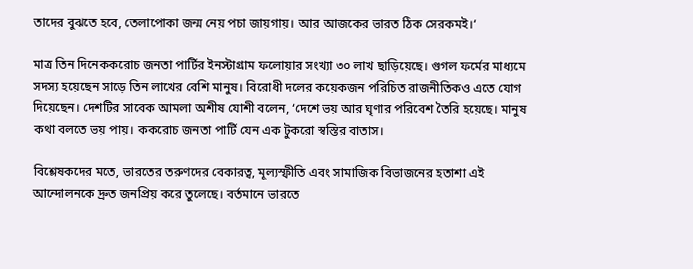তাদের বুঝতে হবে, তেলাপোকা জন্ম নেয় পচা জায়গায়। আর আজকের ভারত ঠিক সেরকমই।‘

মাত্র তিন দিনেককরোচ জনতা পার্টির ইনস্টাগ্রাম ফলোয়ার সংখ্যা ৩০ লাখ ছাড়িয়েছে। গুগল ফর্মের মাধ্যমে সদস্য হয়েছেন সাড়ে তিন লাখের বেশি মানুষ। বিরোধী দলের কয়েকজন পরিচিত রাজনীতিকও এতে যোগ দিয়েছেন। দেশটির সাবেক আমলা অশীষ যোশী বলেন, ‘দেশে ভয় আর ঘৃণার পরিবেশ তৈরি হয়েছে। মানুষ কথা বলতে ভয় পায়। ককরোচ জনতা পার্টি যেন এক টুকরো স্বস্তির বাতাস।

বিশ্লেষকদের মতে, ভারতের তরুণদের বেকারত্ব, মূল্যস্ফীতি এবং সামাজিক বিভাজনের হতাশা এই আন্দোলনকে দ্রুত জনপ্রিয় করে তুলেছে। বর্তমানে ভারতে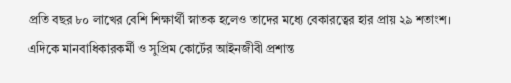প্রতি বছর ৮০ লাখের বেশি শিক্ষার্থী স্নাতক হলেও তাদের মধ্যে বেকারত্বের হার প্রায় ২৯ শতাংশ। এদিকে মানবাধিকারকর্মী ও সুপ্রিম কোর্টের আইনজীবী প্রশান্ত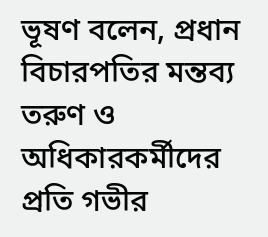ভূষণ বলেন, প্রধান বিচারপতির মন্তব্য তরুণ ও অধিকারকর্মীদের প্রতি গভীর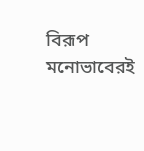বিরূপ মনোভাবেরই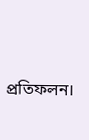প্রতিফলন।